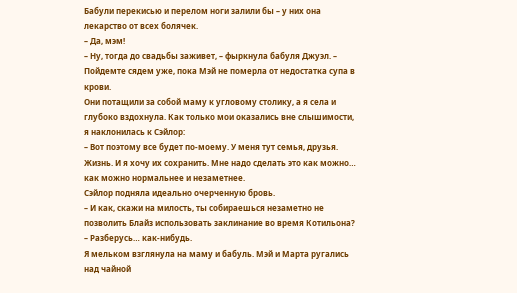Бабули перекисью и перелом ноги залили бы – у них она лекарство от всех болячек.
– Да, мэм!
– Ну, тогда до свадьбы заживет, – фыркнула бабуля Джуэл. – Пойдемте сядем уже, пока Мэй не померла от недостатка супа в крови.
Они потащили за собой маму к угловому столику, а я села и глубоко вздохнула. Как только мои оказались вне слышимости, я наклонилась к Сэйлор:
– Вот поэтому все будет по-моему. У меня тут семья, друзья. Жизнь. И я хочу их сохранить. Мне надо сделать это как можно… как можно нормальнее и незаметнее.
Сэйлор подняла идеально очерченную бровь.
– И как, скажи на милость, ты собираешься незаметно не позволить Блайз использовать заклинание во время Котильона?
– Разберусь… как-нибудь.
Я мельком взглянула на маму и бабуль. Мэй и Марта ругались над чайной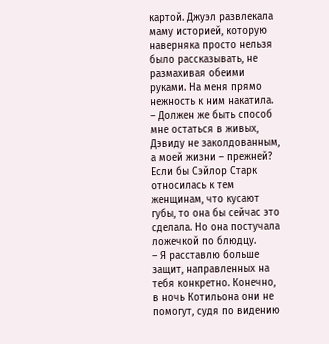картой. Джуэл развлекала маму историей, которую наверняка просто нельзя было рассказывать, не размахивая обеими руками. На меня прямо нежность к ним накатила.
– Должен же быть способ мне остаться в живых, Дэвиду не заколдованным, а моей жизни – прежней?
Если бы Сэйлор Старк относилась к тем женщинам, что кусают губы, то она бы сейчас это сделала. Но она постучала ложечкой по блюдцу.
– Я расставлю больше защит, направленных на тебя конкретно. Конечно, в ночь Котильона они не помогут, судя по видению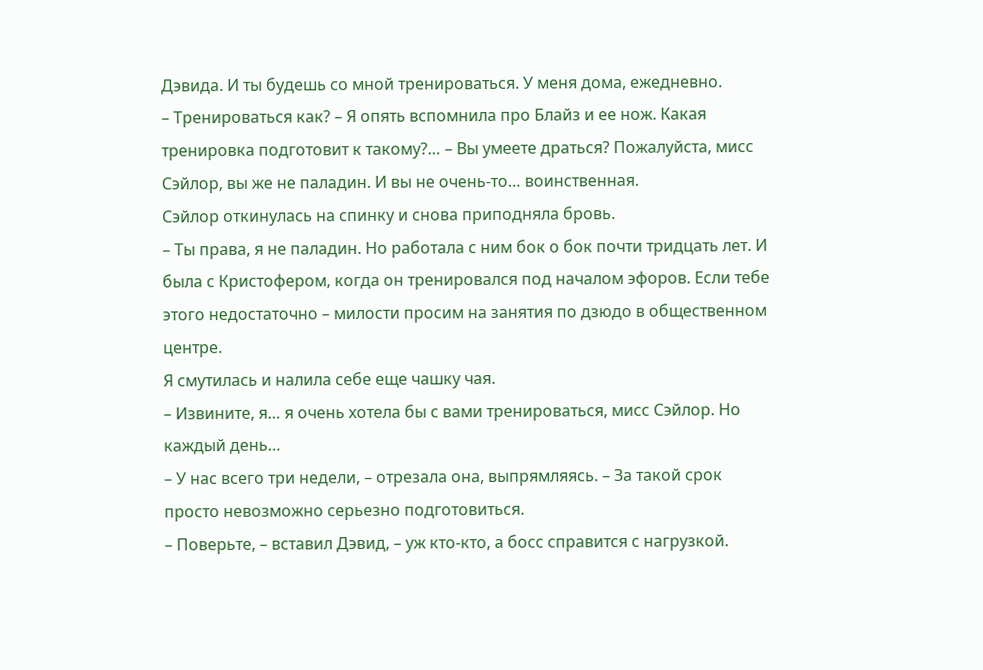Дэвида. И ты будешь со мной тренироваться. У меня дома, ежедневно.
– Тренироваться как? – Я опять вспомнила про Блайз и ее нож. Какая тренировка подготовит к такому?… – Вы умеете драться? Пожалуйста, мисс Сэйлор, вы же не паладин. И вы не очень-то… воинственная.
Сэйлор откинулась на спинку и снова приподняла бровь.
– Ты права, я не паладин. Но работала с ним бок о бок почти тридцать лет. И была с Кристофером, когда он тренировался под началом эфоров. Если тебе этого недостаточно – милости просим на занятия по дзюдо в общественном центре.
Я смутилась и налила себе еще чашку чая.
– Извините, я… я очень хотела бы с вами тренироваться, мисс Сэйлор. Но каждый день…
– У нас всего три недели, – отрезала она, выпрямляясь. – За такой срок просто невозможно серьезно подготовиться.
– Поверьте, – вставил Дэвид, – уж кто-кто, а босс справится с нагрузкой.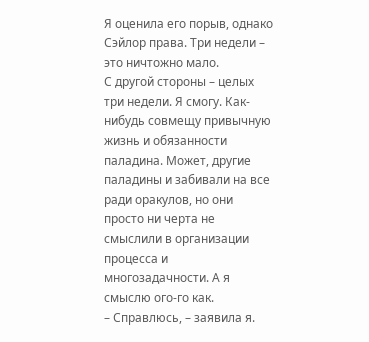Я оценила его порыв, однако Сэйлор права. Три недели – это ничтожно мало.
С другой стороны – целых три недели. Я смогу. Как-нибудь совмещу привычную жизнь и обязанности паладина. Может, другие паладины и забивали на все ради оракулов, но они просто ни черта не смыслили в организации процесса и многозадачности. А я смыслю ого-го как.
– Справлюсь, – заявила я.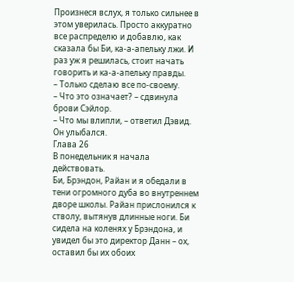Произнеся вслух, я только сильнее в этом уверилась. Просто аккуратно все распределю и добавлю, как сказала бы Би, ка-а-апельку лжи. И раз уж я решилась, стоит начать говорить и ка-а-апельку правды.
– Только сделаю все по-своему.
– Что это означает? – сдвинула брови Сэйлор.
– Что мы влипли, – ответил Дэвид.
Он улыбался.
Глава 26
В понедельник я начала действовать.
Би, Брэндон, Райан и я обедали в тени огромного дуба во внутреннем дворе школы. Райан прислонился к стволу, вытянув длинные ноги. Би сидела на коленях у Брэндона, и увидел бы это директор Данн – ох, оставил бы их обоих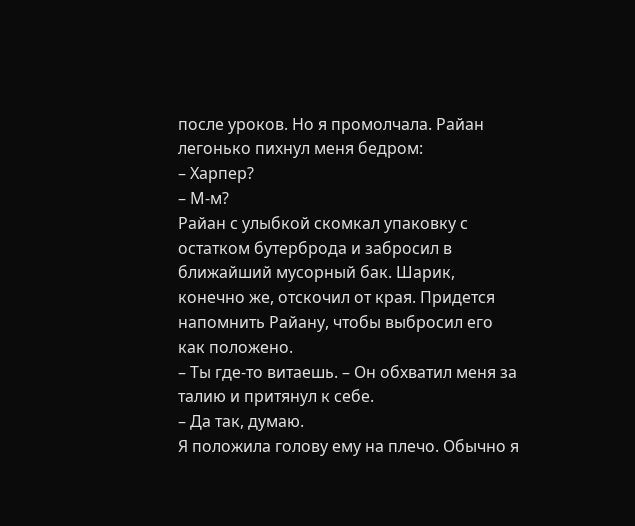после уроков. Но я промолчала. Райан легонько пихнул меня бедром:
– Харпер?
– М-м?
Райан с улыбкой скомкал упаковку с остатком бутерброда и забросил в ближайший мусорный бак. Шарик, конечно же, отскочил от края. Придется напомнить Райану, чтобы выбросил его как положено.
– Ты где-то витаешь. – Он обхватил меня за талию и притянул к себе.
– Да так, думаю.
Я положила голову ему на плечо. Обычно я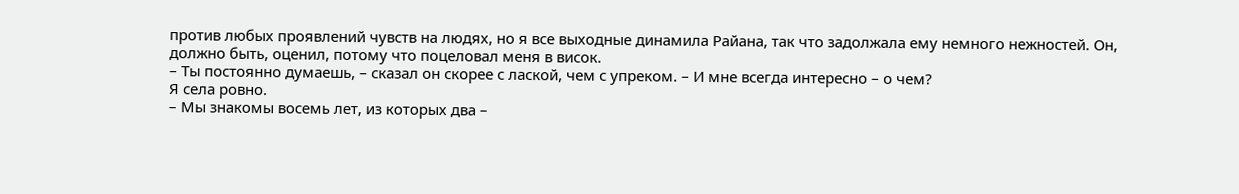против любых проявлений чувств на людях, но я все выходные динамила Райана, так что задолжала ему немного нежностей. Он, должно быть, оценил, потому что поцеловал меня в висок.
– Ты постоянно думаешь, – сказал он скорее с лаской, чем с упреком. – И мне всегда интересно – о чем?
Я села ровно.
– Мы знакомы восемь лет, из которых два –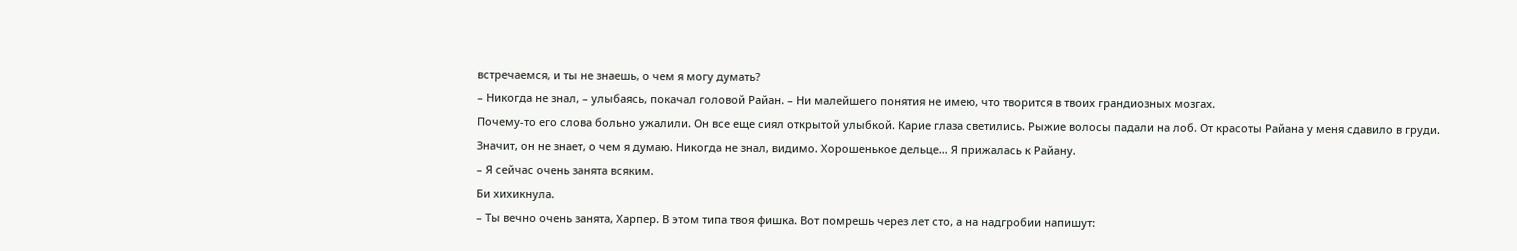встречаемся, и ты не знаешь, о чем я могу думать?
– Никогда не знал, – улыбаясь, покачал головой Райан. – Ни малейшего понятия не имею, что творится в твоих грандиозных мозгах.
Почему-то его слова больно ужалили. Он все еще сиял открытой улыбкой. Карие глаза светились. Рыжие волосы падали на лоб. От красоты Райана у меня сдавило в груди.
Значит, он не знает, о чем я думаю. Никогда не знал, видимо. Хорошенькое дельце… Я прижалась к Райану.
– Я сейчас очень занята всяким.
Би хихикнула.
– Ты вечно очень занята, Харпер. В этом типа твоя фишка. Вот помрешь через лет сто, а на надгробии напишут: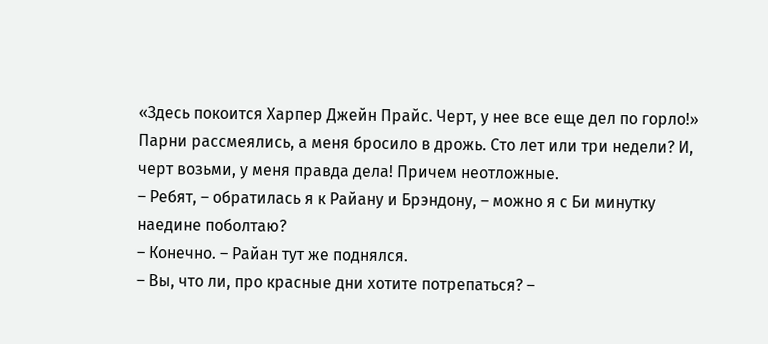«Здесь покоится Харпер Джейн Прайс. Черт, у нее все еще дел по горло!»
Парни рассмеялись, а меня бросило в дрожь. Сто лет или три недели? И, черт возьми, у меня правда дела! Причем неотложные.
– Ребят, – обратилась я к Райану и Брэндону, – можно я с Би минутку наедине поболтаю?
– Конечно. – Райан тут же поднялся.
– Вы, что ли, про красные дни хотите потрепаться? –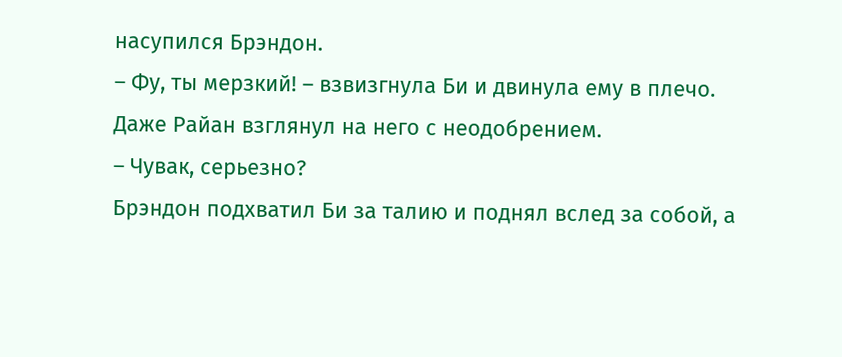насупился Брэндон.
– Фу, ты мерзкий! – взвизгнула Би и двинула ему в плечо.
Даже Райан взглянул на него с неодобрением.
– Чувак, серьезно?
Брэндон подхватил Би за талию и поднял вслед за собой, а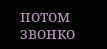потом звонко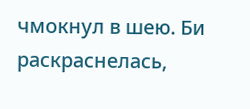чмокнул в шею. Би раскраснелась,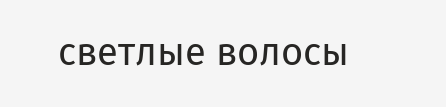светлые волосы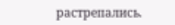растрепались.